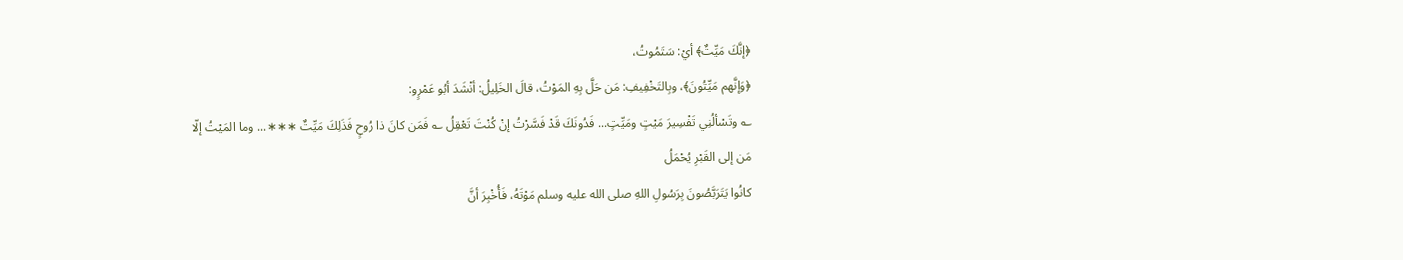﴿إنَّكَ مَيِّتٌ﴾ أيْ: سَتَمُوتُ،
﴿وَإنَّهم مَيِّتُونَ﴾، وبِالتَخْفِيفِ: مَن حَلَّ بِهِ المَوْتُ، قالَ الخَلِيلُ: أنْشَدَ أبُو عَمْرٍو:
؎ وتَسْألُنِي تَفْسِيرَ مَيْتٍ ومَيِّتٍ... فَدُونَكَ قَدْ فَسَّرْتُ إنْ كُنْتَ تَعْقِلُ ؎ فَمَن كانَ ذا رُوحٍ فَذَلِكَ مَيِّتٌ ∗∗∗... وما المَيْتُ إلّا مَن إلى القَبْرِ يُحْمَلُ
كانُوا يَتَرَبَّصُونَ بِرَسُولِ اللهِ صلى الله عليه وسلم مَوْتَهُ، فَأُخْبِرَ أنَّ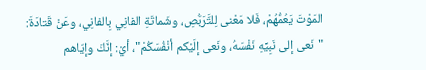المَوْتَ يَعُمُّهُمْ، فَلا مَعْنى لِلتَّرَبُّصِ، وشَماتَةِ الفانِي بِالفانِي، وعَنْ قَتادَةَ: "نَعى إلى نَبِيِّهِ نَفْسَهُ، ونَعى إلَيْكم أنْفُسَكُمْ"، أيْ: إنَّكَ وإيّاهم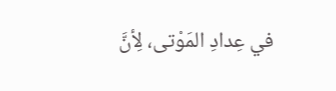في عِدادِ المَوْتى، لِأنَّ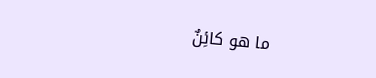ما هو كائِنٌ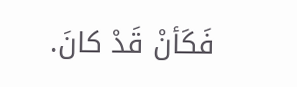فَكَأنْ قَدْ كانَ.